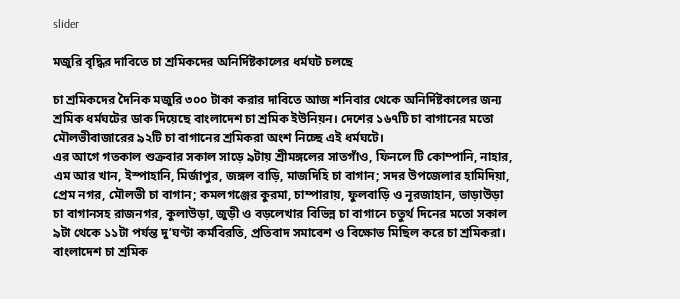slider

মজুরি বৃদ্ধির দাবিতে চা শ্রমিকদের অনির্দিষ্টকালের ধর্মঘট চলছে

চা শ্রমিকদের দৈনিক মজুরি ৩০০ টাকা করার দাবিতে আজ শনিবার থেকে অনির্দিষ্টকালের জন্য শ্রমিক ধর্মঘটের ডাক দিয়েছে বাংলাদেশ চা শ্রমিক ইউনিয়ন। দেশের ১৬৭টি চা বাগানের মতো মৌলভীবাজারের ৯২টি চা বাগানের শ্রমিকরা অংশ নিচ্ছে এই ধর্মঘটে।
এর আগে গতকাল শুক্রবার সকাল সাড়ে ৯টায় শ্রীমঙ্গলের সাতগাঁও, ফিনলে টি কোম্পানি, নাহার, এম আর খান, ইস্পাহানি, মির্জাপুর, জঙ্গল বাড়ি, মাজদিহি চা বাগান; সদর উপজেলার হামিদিয়া, প্রেম নগর, মৌলভী চা বাগান; কমলগঞ্জের কুরমা, চাম্পারায়, ফুলবাড়ি ও নূরজাহান, ভাড়াউড়া চা বাগানসহ রাজনগর, কুলাউড়া, জুড়ী ও বড়লেখার বিভিন্ন চা বাগানে চতুর্থ দিনের মতো সকাল ৯টা থেকে ১১টা পর্যন্ত দু’ঘণ্টা কর্মবিরতি, প্রতিবাদ সমাবেশ ও বিক্ষোভ মিছিল করে চা শ্রমিকরা।
বাংলাদেশ চা শ্রমিক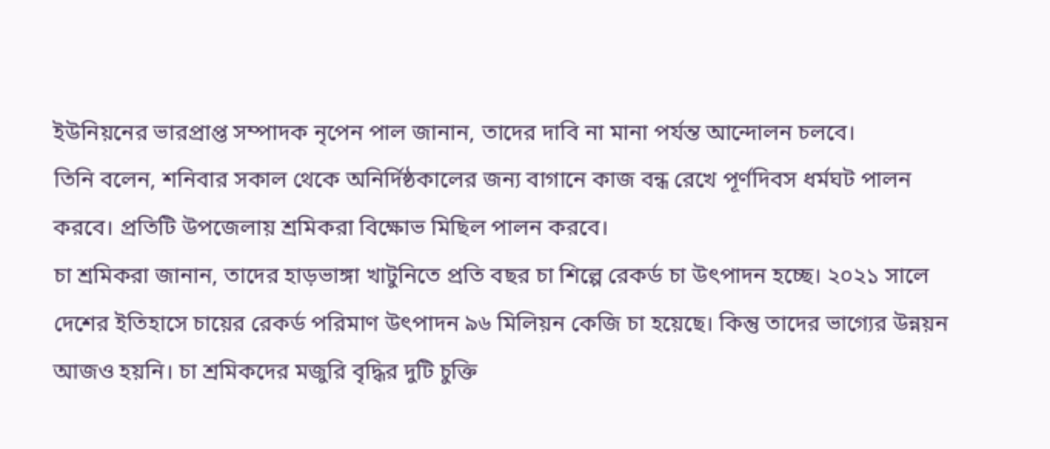ইউনিয়নের ভারপ্রাপ্ত সম্পাদক নৃপেন পাল জানান, তাদের দাবি না মানা পর্যন্ত আন্দোলন চলবে।
তিনি বলেন, শনিবার সকাল থেকে অনির্দিষ্ঠকালের জন্য বাগানে কাজ বন্ধ রেখে পূর্ণদিবস ধর্মঘট পালন করবে। প্রতিটি উপজেলায় শ্রমিকরা বিক্ষোভ মিছিল পালন করবে।
চা শ্রমিকরা জানান, তাদের হাড়ভাঙ্গা খাটুনিতে প্রতি বছর চা শিল্পে রেকর্ড চা উৎপাদন হচ্ছে। ২০২১ সালে দেশের ইতিহাসে চায়ের রেকর্ড পরিমাণ উৎপাদন ৯৬ মিলিয়ন কেজি চা হয়েছে। কিন্তু তাদের ভাগ্যের উন্নয়ন আজও হয়নি। চা শ্রমিকদের মজুরি বৃদ্ধির দুটি চুক্তি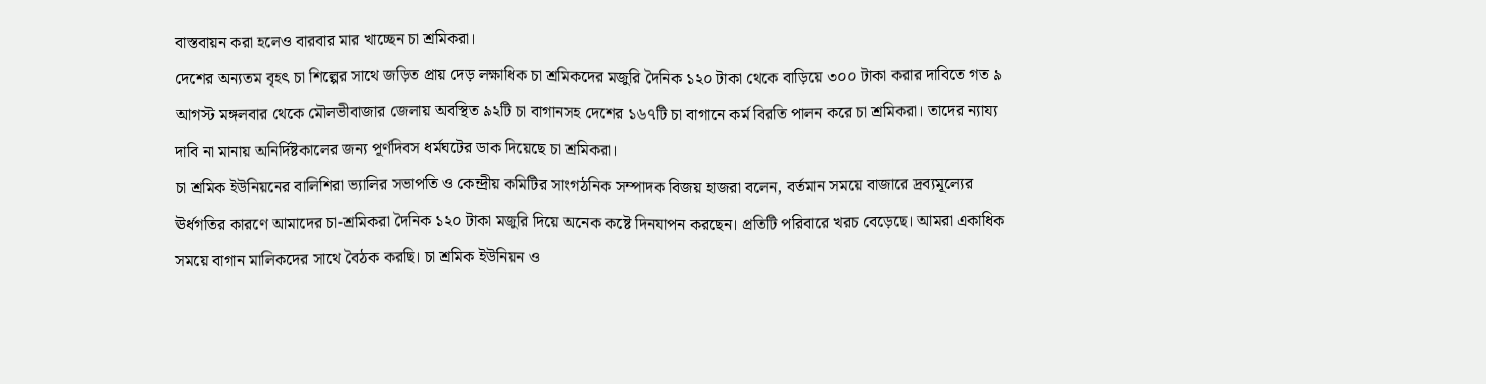বাস্তবায়ন করা হলেও বারবার মার খাচ্ছেন চা শ্রমিকরা।
দেশের অন্যতম বৃহৎ চা শিল্পের সাথে জড়িত প্রায় দেড় লক্ষাধিক চা শ্রমিকদের মজুরি দৈনিক ১২০ টাকা থেকে বাড়িয়ে ৩০০ টাকা করার দাবিতে গত ৯ আগস্ট মঙ্গলবার থেকে মৌলভীবাজার জেলায় অবস্থিত ৯২টি চা বাগানসহ দেশের ১৬৭টি চা বাগানে কর্ম বিরতি পালন করে চা শ্রমিকরা। তাদের ন্যায্য দাবি না মানায় অনির্দিষ্টকালের জন্য পূর্ণদিবস ধর্মঘটের ডাক দিয়েছে চা শ্রমিকরা।
চা শ্রমিক ইউনিয়নের বালিশিরা ভ্যালির সভাপতি ও কেন্দ্রীয় কমিটির সাংগঠনিক সম্পাদক বিজয় হাজরা বলেন, বর্তমান সময়ে বাজারে দ্রব্যমূল্যের ঊর্ধগতির কারণে আমাদের চা-শ্রমিকরা দৈনিক ১২০ টাকা মজুরি দিয়ে অনেক কষ্টে দিনযাপন করছেন। প্রতিটি পরিবারে খরচ বেড়েছে। আমরা একাধিক সময়ে বাগান মালিকদের সাথে বৈঠক করছি। চা শ্রমিক ইউনিয়ন ও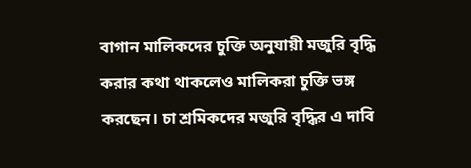বাগান মালিকদের চুক্তি অনুযায়ী মজুরি বৃদ্ধি করার কথা থাকলেও মালিকরা চুক্তি ভঙ্গ করছেন। চা শ্রমিকদের মজুরি বৃদ্ধির এ দাবি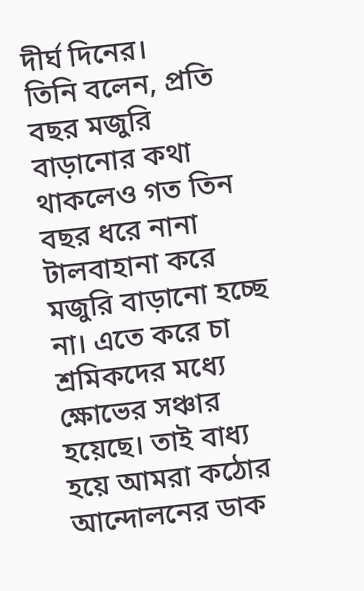দীর্ঘ দিনের।
তিনি বলেন, প্রতি বছর মজুরি বাড়ানোর কথা থাকলেও গত তিন বছর ধরে নানা টালবাহানা করে মজুরি বাড়ানো হচ্ছে না। এতে করে চা শ্রমিকদের মধ্যে ক্ষোভের সঞ্চার হয়েছে। তাই বাধ্য হয়ে আমরা কঠোর আন্দোলনের ডাক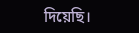দিয়েছি।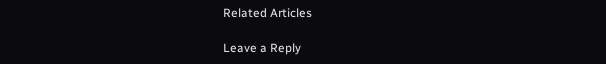Related Articles

Leave a Reply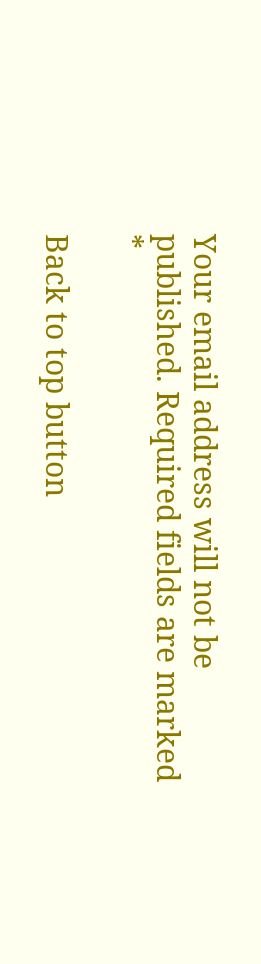Your email address will not be published. Required fields are marked *

Back to top button